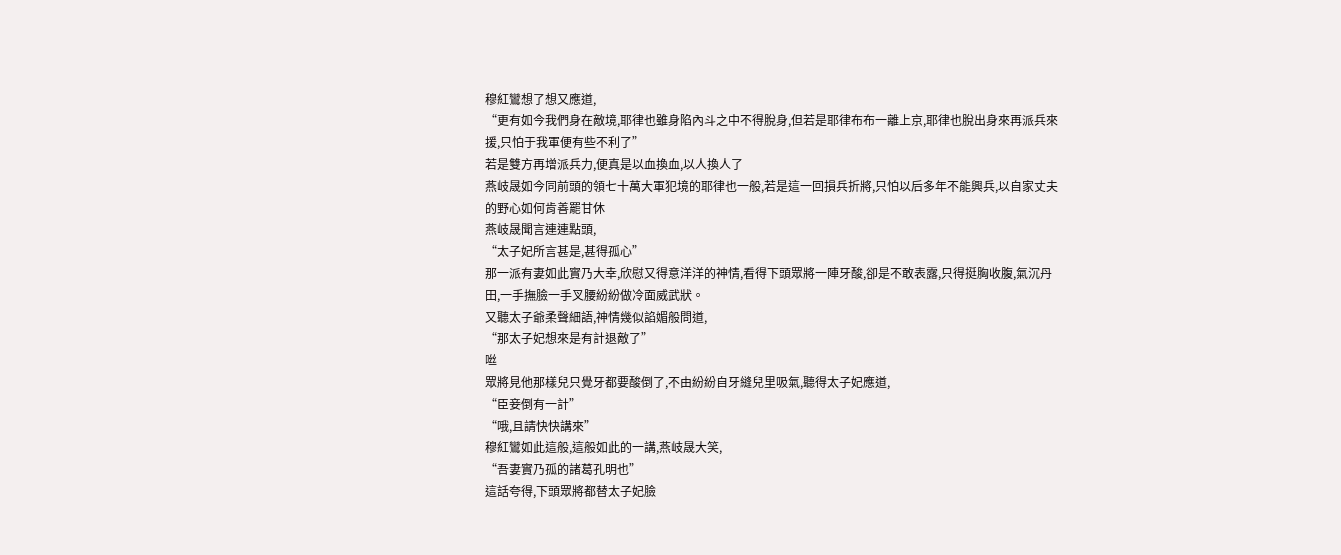穆紅鸞想了想又應道,
“更有如今我們身在敵境,耶律也雖身陷內斗之中不得脫身,但若是耶律布布一離上京,耶律也脫出身來再派兵來援,只怕于我軍便有些不利了”
若是雙方再增派兵力,便真是以血換血,以人換人了
燕岐晟如今同前頭的領七十萬大軍犯境的耶律也一般,若是這一回損兵折將,只怕以后多年不能興兵,以自家丈夫的野心如何肯善罷甘休
燕岐晟聞言連連點頭,
“太子妃所言甚是,甚得孤心”
那一派有妻如此實乃大幸,欣慰又得意洋洋的神情,看得下頭眾將一陣牙酸,卻是不敢表露,只得挺胸收腹,氣沉丹田,一手撫臉一手叉腰紛紛做冷面威武狀。
又聽太子爺柔聲細語,神情幾似諂媚般問道,
“那太子妃想來是有計退敵了”
咝
眾將見他那樣兒只覺牙都要酸倒了,不由紛紛自牙縫兒里吸氣,聽得太子妃應道,
“臣妾倒有一計”
“哦,且請快快講來”
穆紅鸞如此這般,這般如此的一講,燕岐晟大笑,
“吾妻實乃孤的諸葛孔明也”
這話夸得,下頭眾將都替太子妃臉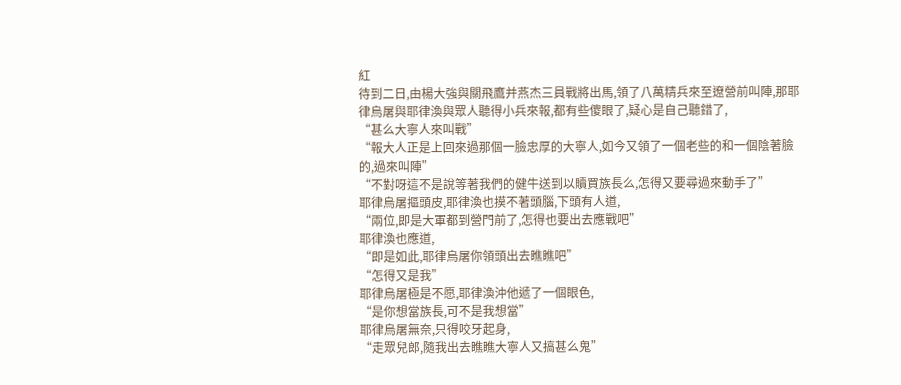紅
待到二日,由楊大強與關飛鷹并燕杰三員戰將出馬,領了八萬精兵來至遼營前叫陣,那耶律烏屠與耶律渙與眾人聽得小兵來報,都有些傻眼了,疑心是自己聽錯了,
“甚么大寧人來叫戰”
“報大人正是上回來過那個一臉忠厚的大寧人,如今又領了一個老些的和一個陰著臉的,過來叫陣”
“不對呀這不是說等著我們的健牛送到以贖買族長么,怎得又要尋過來動手了”
耶律烏屠摳頭皮,耶律渙也摸不著頭腦,下頭有人道,
“兩位,即是大軍都到營門前了,怎得也要出去應戰吧”
耶律渙也應道,
“即是如此,耶律烏屠你領頭出去瞧瞧吧”
“怎得又是我”
耶律烏屠極是不愿,耶律渙沖他遞了一個眼色,
“是你想當族長,可不是我想當”
耶律烏屠無奈,只得咬牙起身,
“走眾兒郎,隨我出去瞧瞧大寧人又搞甚么鬼”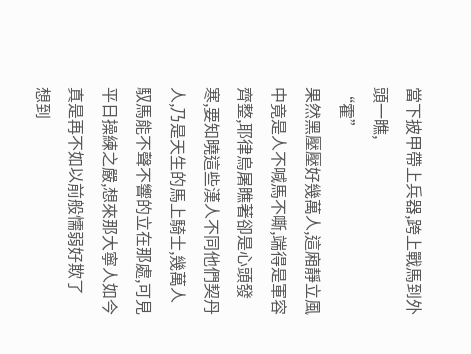當下披甲帶上兵器,跨上戰馬到外頭一瞧,
“霍”
果然黑壓壓好幾萬人,這廂靜立風中竟是人不喊馬不嘶,端得是軍容齊整,耶律烏屠瞧著卻是心頭發寒,要知曉這些漢人不同他們契丹人,乃是天生的馬上騎士,幾萬人馭馬能不聲不響的立在那處,可見平日操練之嚴,想來那大寧人如今真是再不如以前般懦弱好欺了
想到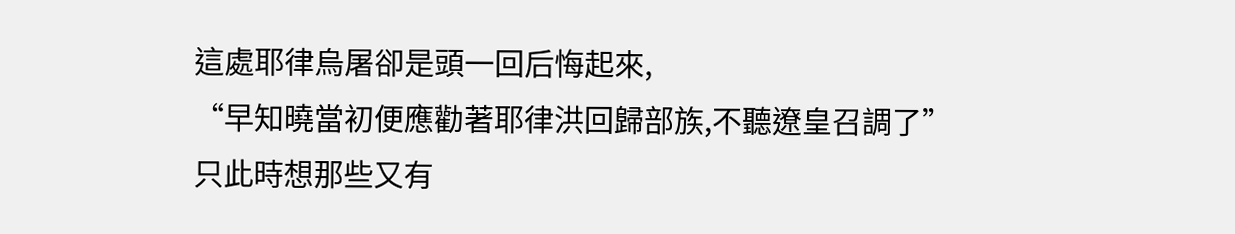這處耶律烏屠卻是頭一回后悔起來,
“早知曉當初便應勸著耶律洪回歸部族,不聽遼皇召調了”
只此時想那些又有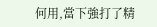何用,當下強打了精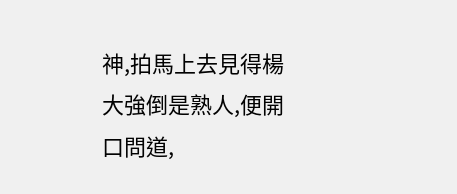神,拍馬上去見得楊大強倒是熟人,便開口問道,